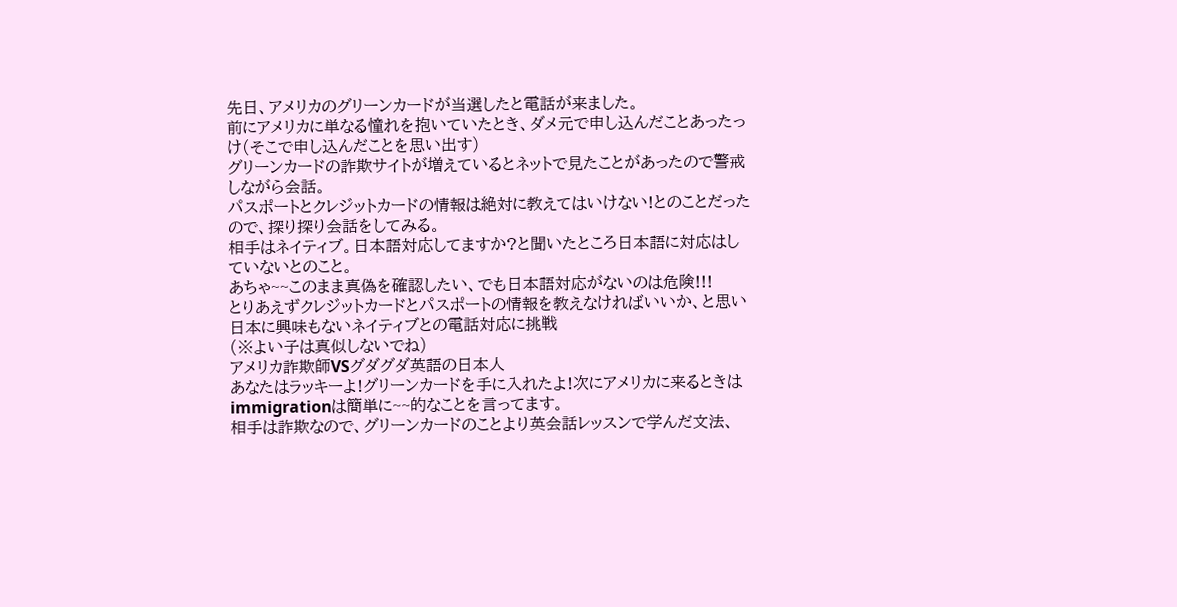先日、アメリカのグリーンカードが当選したと電話が来ました。
前にアメリカに単なる憧れを抱いていたとき、ダメ元で申し込んだことあったっけ(そこで申し込んだことを思い出す)
グリーンカードの詐欺サイトが増えているとネットで見たことがあったので警戒しながら会話。
パスポートとクレジットカードの情報は絶対に教えてはいけない!とのことだったので、探り探り会話をしてみる。
相手はネイティブ。日本語対応してますか?と聞いたところ日本語に対応はしていないとのこと。
あちゃ~~このまま真偽を確認したい、でも日本語対応がないのは危険!!!
とりあえずクレジットカードとパスポートの情報を教えなければいいか、と思い日本に興味もないネイティブとの電話対応に挑戦
(※よい子は真似しないでね)
アメリカ詐欺師VSグダグダ英語の日本人
あなたはラッキーよ!グリーンカードを手に入れたよ!次にアメリカに来るときはimmigrationは簡単に~~的なことを言ってます。
相手は詐欺なので、グリーンカードのことより英会話レッスンで学んだ文法、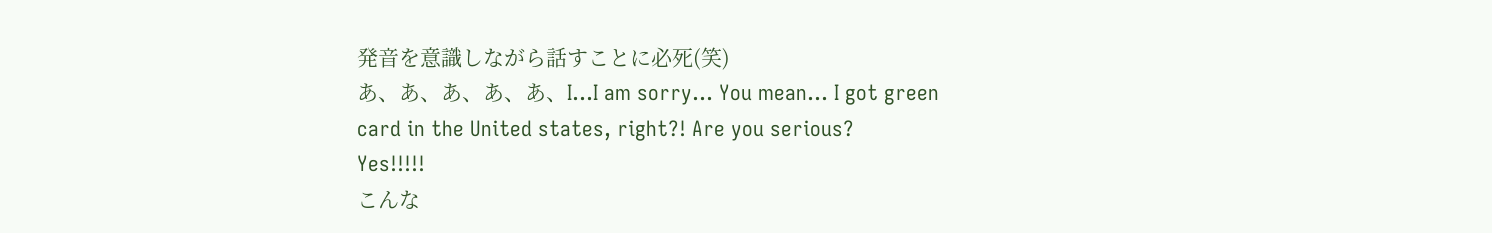発音を意識しながら話すことに必死(笑)
あ、あ、あ、あ、あ、I...I am sorry... You mean... I got green card in the United states, right?! Are you serious?
Yes!!!!!
こんな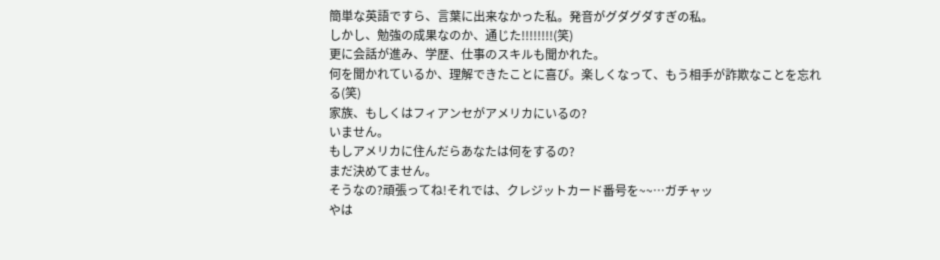簡単な英語ですら、言葉に出来なかった私。発音がグダグダすぎの私。
しかし、勉強の成果なのか、通じた!!!!!!!!(笑)
更に会話が進み、学歴、仕事のスキルも聞かれた。
何を聞かれているか、理解できたことに喜び。楽しくなって、もう相手が詐欺なことを忘れる(笑)
家族、もしくはフィアンセがアメリカにいるの?
いません。
もしアメリカに住んだらあなたは何をするの?
まだ決めてません。
そうなの?頑張ってね!それでは、クレジットカード番号を~~…ガチャッ
やは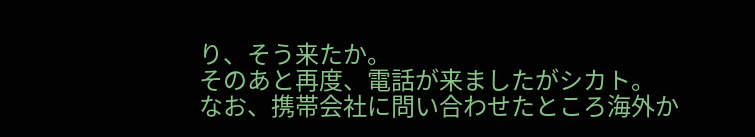り、そう来たか。
そのあと再度、電話が来ましたがシカト。
なお、携帯会社に問い合わせたところ海外か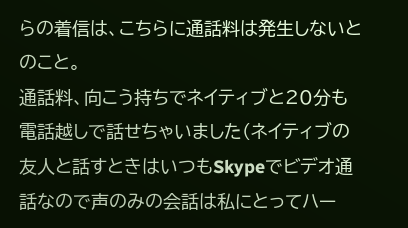らの着信は、こちらに通話料は発生しないとのこと。
通話料、向こう持ちでネイティブと20分も電話越しで話せちゃいました(ネイティブの友人と話すときはいつもSkypeでビデオ通話なので声のみの会話は私にとってハー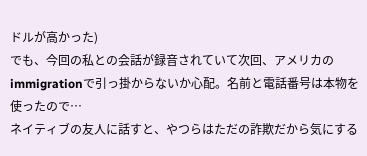ドルが高かった)
でも、今回の私との会話が録音されていて次回、アメリカのimmigrationで引っ掛からないか心配。名前と電話番号は本物を使ったので…
ネイティブの友人に話すと、やつらはただの詐欺だから気にする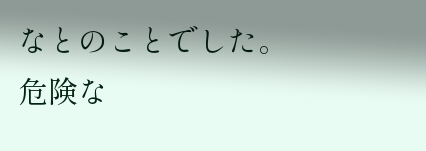なとのことでした。
危険な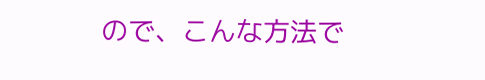ので、こんな方法で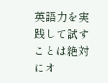英語力を実践して試すことは絶対にオ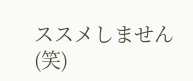ススメしません(笑)